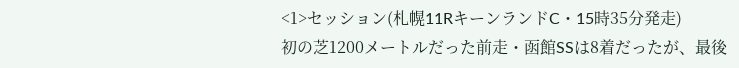<1>セッション(札幌11RキーンランドC・15時35分発走)
初の芝1200メートルだった前走・函館SSは8着だったが、最後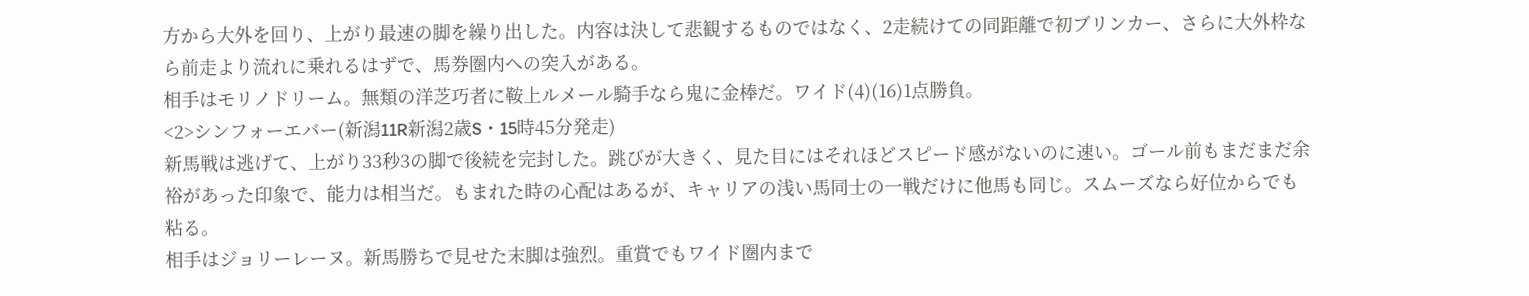方から大外を回り、上がり最速の脚を繰り出した。内容は決して悲観するものではなく、2走続けての同距離で初ブリンカー、さらに大外枠なら前走より流れに乗れるはずで、馬券圏内への突入がある。
相手はモリノドリーム。無類の洋芝巧者に鞍上ルメール騎手なら鬼に金棒だ。ワイド(4)(16)1点勝負。
<2>シンフォーエバー(新潟11R新潟2歳S・15時45分発走)
新馬戦は逃げて、上がり33秒3の脚で後続を完封した。跳びが大きく、見た目にはそれほどスピード感がないのに速い。ゴール前もまだまだ余裕があった印象で、能力は相当だ。もまれた時の心配はあるが、キャリアの浅い馬同士の一戦だけに他馬も同じ。スムーズなら好位からでも粘る。
相手はジョリーレーヌ。新馬勝ちで見せた末脚は強烈。重賞でもワイド圏内まで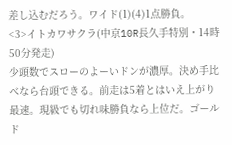差し込むだろう。ワイド(1)(4)1点勝負。
<3>イトカワサクラ(中京10R長久手特別・14時50分発走)
少頭数でスローのよーいドンが濃厚。決め手比べなら台頭できる。前走は5着とはいえ上がり最速。現級でも切れ味勝負なら上位だ。ゴールド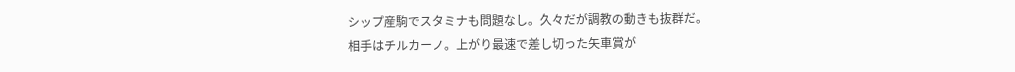シップ産駒でスタミナも問題なし。久々だが調教の動きも抜群だ。
相手はチルカーノ。上がり最速で差し切った矢車賞が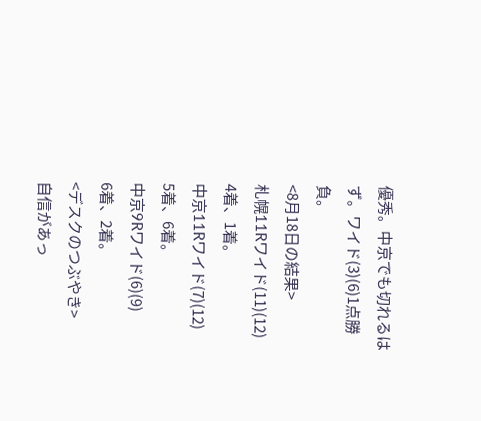優秀。中京でも切れるはず。ワイド(3)(6)1点勝負。
<8月18日の結果>
札幌11Rワイド(11)(12)
4着、1着。
中京11Rワイド(7)(12)
5着、6着。
中京9Rワイド(6)(9)
6着、2着。
<デスクのつぶやき>
自信があっ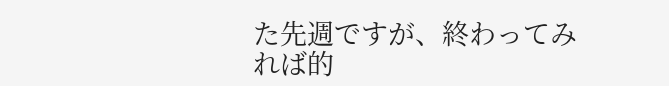た先週ですが、終わってみれば的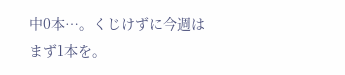中0本…。くじけずに今週はまず1本を。